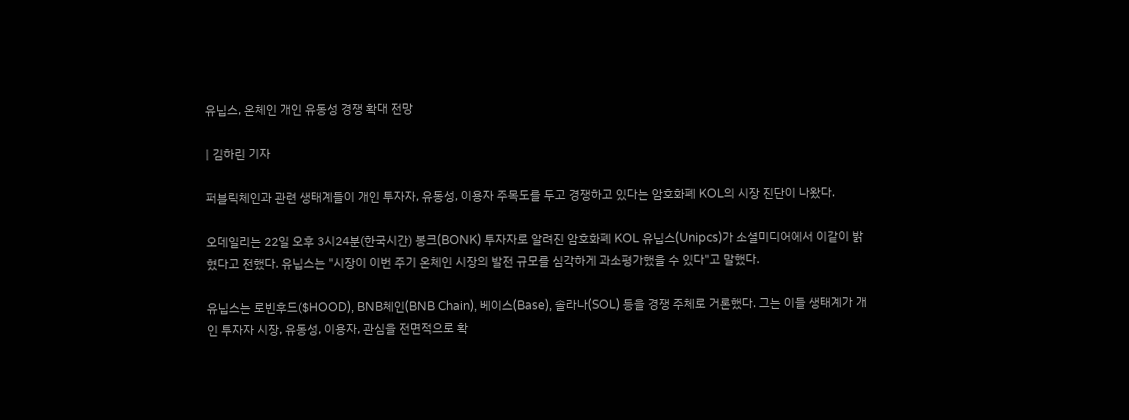유닙스, 온체인 개인 유동성 경쟁 확대 전망

| 김하린 기자

퍼블릭체인과 관련 생태계들이 개인 투자자, 유동성, 이용자 주목도를 두고 경쟁하고 있다는 암호화폐 KOL의 시장 진단이 나왔다.

오데일리는 22일 오후 3시24분(한국시간) 봉크(BONK) 투자자로 알려진 암호화폐 KOL 유닙스(Unipcs)가 소셜미디어에서 이같이 밝혔다고 전했다. 유닙스는 "시장이 이번 주기 온체인 시장의 발전 규모를 심각하게 과소평가했을 수 있다"고 말했다.

유닙스는 로빈후드($HOOD), BNB체인(BNB Chain), 베이스(Base), 솔라나(SOL) 등을 경쟁 주체로 거론했다. 그는 이들 생태계가 개인 투자자 시장, 유동성, 이용자, 관심을 전면적으로 확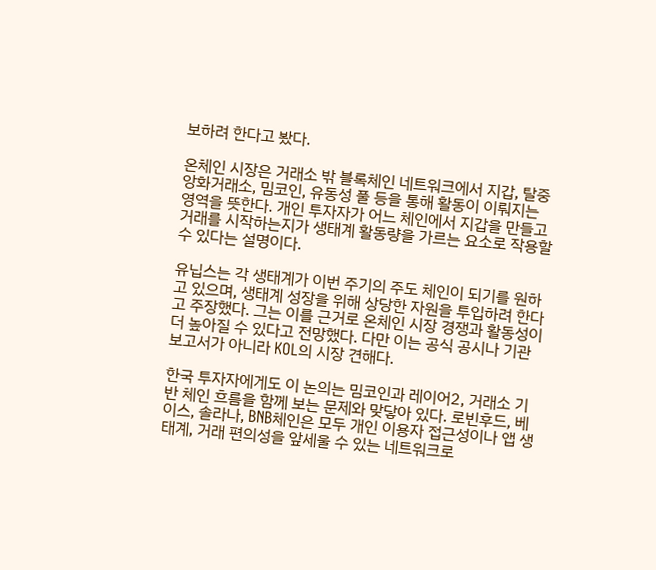보하려 한다고 봤다.

온체인 시장은 거래소 밖 블록체인 네트워크에서 지갑, 탈중앙화거래소, 밈코인, 유동성 풀 등을 통해 활동이 이뤄지는 영역을 뜻한다. 개인 투자자가 어느 체인에서 지갑을 만들고 거래를 시작하는지가 생태계 활동량을 가르는 요소로 작용할 수 있다는 설명이다.

유닙스는 각 생태계가 이번 주기의 주도 체인이 되기를 원하고 있으며, 생태계 성장을 위해 상당한 자원을 투입하려 한다고 주장했다. 그는 이를 근거로 온체인 시장 경쟁과 활동성이 더 높아질 수 있다고 전망했다. 다만 이는 공식 공시나 기관 보고서가 아니라 KOL의 시장 견해다.

한국 투자자에게도 이 논의는 밈코인과 레이어2, 거래소 기반 체인 흐름을 함께 보는 문제와 맞닿아 있다. 로빈후드, 베이스, 솔라나, BNB체인은 모두 개인 이용자 접근성이나 앱 생태계, 거래 편의성을 앞세울 수 있는 네트워크로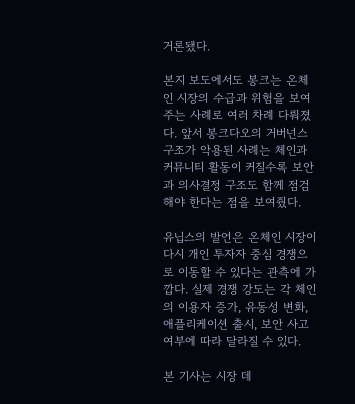거론됐다.

본지 보도에서도 봉크는 온체인 시장의 수급과 위험을 보여주는 사례로 여러 차례 다뤄졌다. 앞서 봉크다오의 거버넌스 구조가 악용된 사례는 체인과 커뮤니티 활동이 커질수록 보안과 의사결정 구조도 함께 점검해야 한다는 점을 보여줬다.

유닙스의 발언은 온체인 시장이 다시 개인 투자자 중심 경쟁으로 이동할 수 있다는 관측에 가깝다. 실제 경쟁 강도는 각 체인의 이용자 증가, 유동성 변화, 애플리케이션 출시, 보안 사고 여부에 따라 달라질 수 있다.

본 기사는 시장 데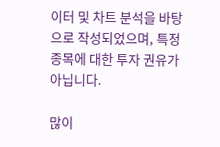이터 및 차트 분석을 바탕으로 작성되었으며, 특정 종목에 대한 투자 권유가 아닙니다.

많이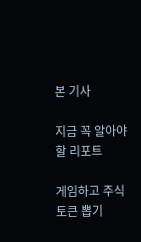본 기사

지금 꼭 알아야 할 리포트

게임하고 주식토큰 뽑기